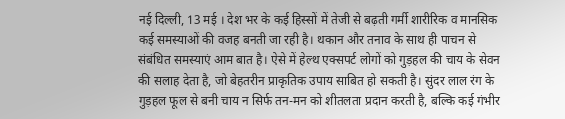नई दिल्ली, 13 मई । देश भर के कई हिस्सों में तेजी से बढ़ती गर्मी शारीरिक व मानसिक कई समस्याओं की वजह बनती जा रही है। थकान और तनाव के साथ ही पाचन से संबंधित समस्याएं आम बात है। ऐसे में हेल्थ एक्सपर्ट लोगों को गुड़हल की चाय के सेवन की सलाह देता है, जो बेहतरीन प्राकृतिक उपाय साबित हो सकती है। सुंदर लाल रंग के गुड़हल फूल से बनी चाय न सिर्फ तन-मन को शीतलता प्रदान करती है, बल्कि कई गंभीर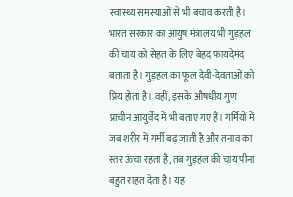स्वास्थ्य समस्याओं से भी बचाव करती है। भारत सरकार का आयुष मंत्रालय भी गुड़हल की चाय को सेहत के लिए बेहद फायदेमंद बताता है। गुड़हल का फूल देवी-देवताओं को प्रिय होता है। वहीं, इसके औषधीय गुण प्राचीन आयुर्वेद में भी बताए गए हैं। गर्मियों में जब शरीर में गर्मी बढ़ जाती है और तनाव का स्तर ऊंचा रहता है, तब गुड़हल की चाय पीना बहुत राहत देता है। यह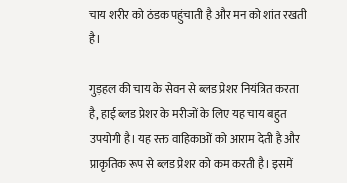चाय शरीर को ठंडक पहुंचाती है और मन को शांत रखती है।

गुड़हल की चाय के सेवन से ब्लड प्रेशर नियंत्रित करता है, हाई ब्लड प्रेशर के मरीजों के लिए यह चाय बहुत उपयोगी है। यह रक्त वाहिकाओं को आराम देती है और प्राकृतिक रूप से ब्लड प्रेशर को कम करती है। इसमें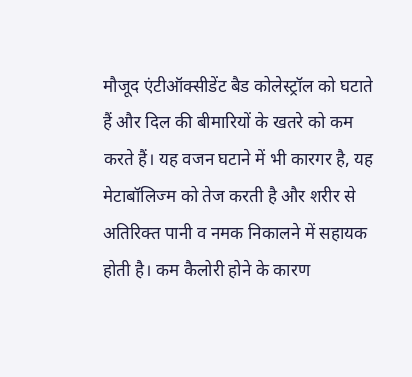मौजूद एंटीऑक्सीडेंट बैड कोलेस्ट्रॉल को घटाते हैं और दिल की बीमारियों के खतरे को कम करते हैं। यह वजन घटाने में भी कारगर है, यह मेटाबॉलिज्म को तेज करती है और शरीर से अतिरिक्त पानी व नमक निकालने में सहायक होती है। कम कैलोरी होने के कारण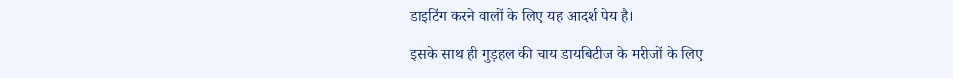डाइटिंग करने वालों के लिए यह आदर्श पेय है।

इसके साथ ही गुड़हल की चाय डायबिटीज के मरीजों के लिए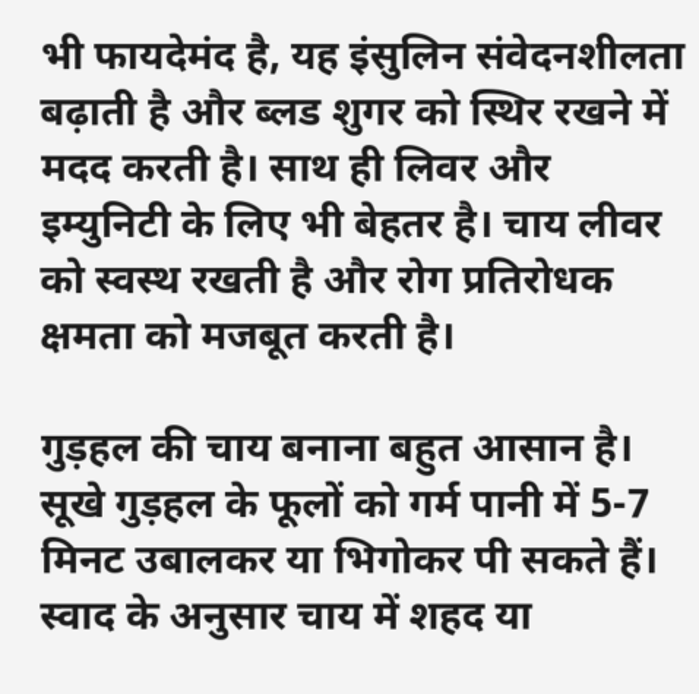भी फायदेमंद है, यह इंसुलिन संवेदनशीलता बढ़ाती है और ब्लड शुगर को स्थिर रखने में मदद करती है। साथ ही लिवर और इम्युनिटी के लिए भी बेहतर है। चाय लीवर को स्वस्थ रखती है और रोग प्रतिरोधक क्षमता को मजबूत करती है।

गुड़हल की चाय बनाना बहुत आसान है। सूखे गुड़हल के फूलों को गर्म पानी में 5-7 मिनट उबालकर या भिगोकर पी सकते हैं। स्वाद के अनुसार चाय में शहद या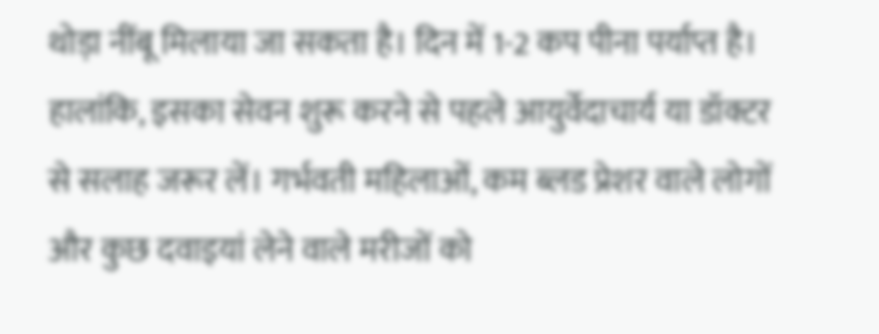थोड़ा नींबू मिलाया जा सकता है। दिन में 1-2 कप पीना पर्याप्त है। हालांकि, इसका सेवन शुरू करने से पहले आयुर्वेदाचार्य या डॉक्टर से सलाह जरूर लें। गर्भवती महिलाओं, कम ब्लड प्रेशर वाले लोगों और कुछ दवाइयां लेने वाले मरीजों को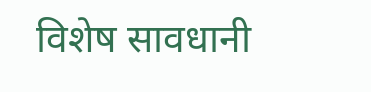विशेष सावधानी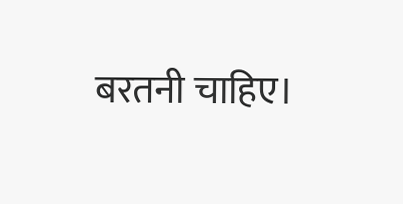बरतनी चाहिए।